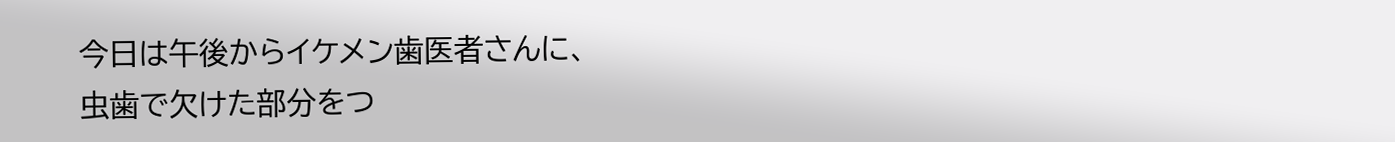今日は午後からイケメン歯医者さんに、
虫歯で欠けた部分をつ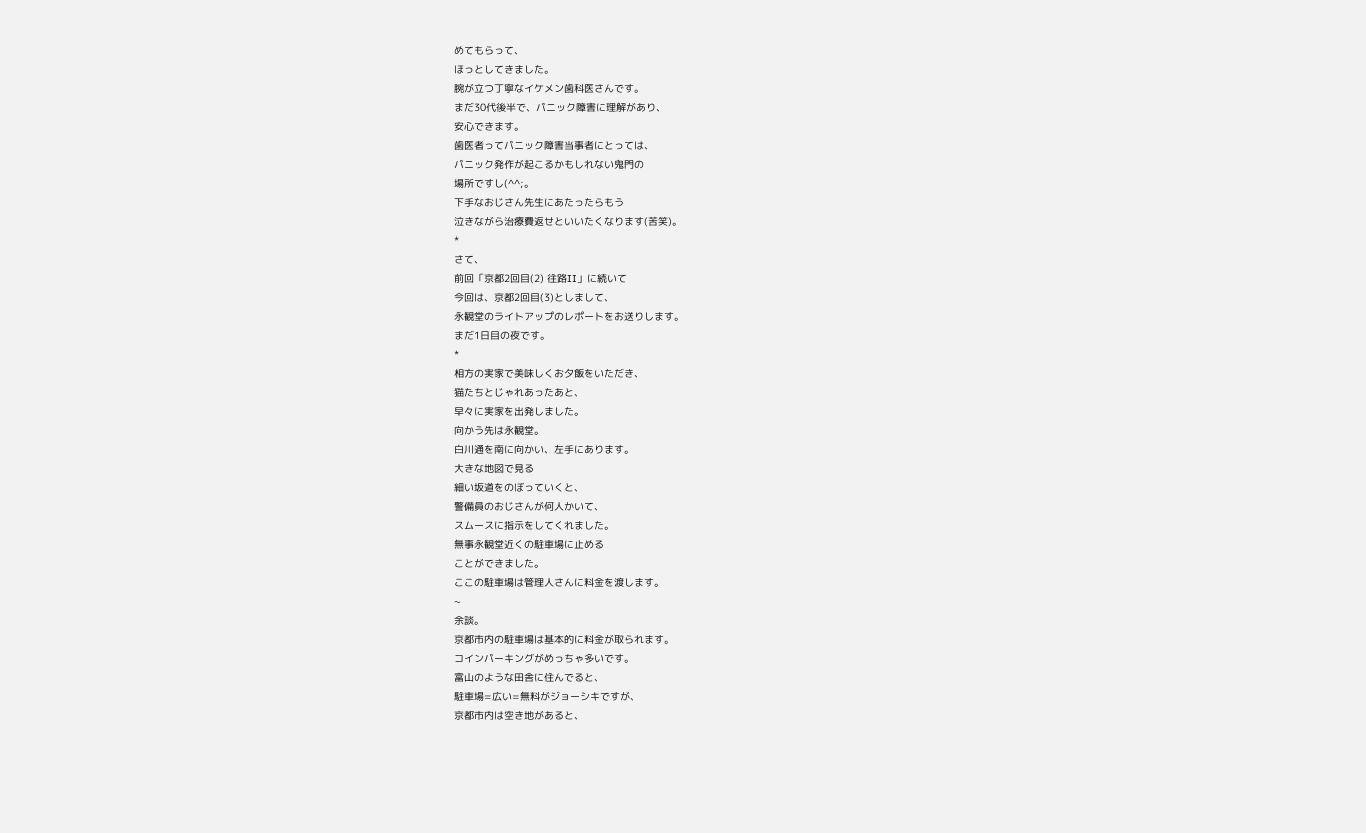めてもらって、
ほっとしてきました。
腕が立つ丁寧なイケメン歯科医さんです。
まだ30代後半で、パニック障害に理解があり、
安心できます。
歯医者ってパニック障害当事者にとっては、
パニック発作が起こるかもしれない鬼門の
場所ですし(^^;。
下手なおじさん先生にあたったらもう
泣きながら治療費返せといいたくなります(苦笑)。
*
さて、
前回「京都2回目(2) 往路II」に続いて
今回は、京都2回目(3)としまして、
永観堂のライトアップのレポートをお送りします。
まだ1日目の夜です。
*
相方の実家で美味しくお夕飯をいただき、
猫たちとじゃれあったあと、
早々に実家を出発しました。
向かう先は永観堂。
白川通を南に向かい、左手にあります。
大きな地図で見る
細い坂道をのぼっていくと、
警備員のおじさんが何人かいて、
スムースに指示をしてくれました。
無事永観堂近くの駐車場に止める
ことができました。
ここの駐車場は管理人さんに料金を渡します。
~
余談。
京都市内の駐車場は基本的に料金が取られます。
コインパーキングがめっちゃ多いです。
富山のような田舎に住んでると、
駐車場=広い=無料がジョーシキですが、
京都市内は空き地があると、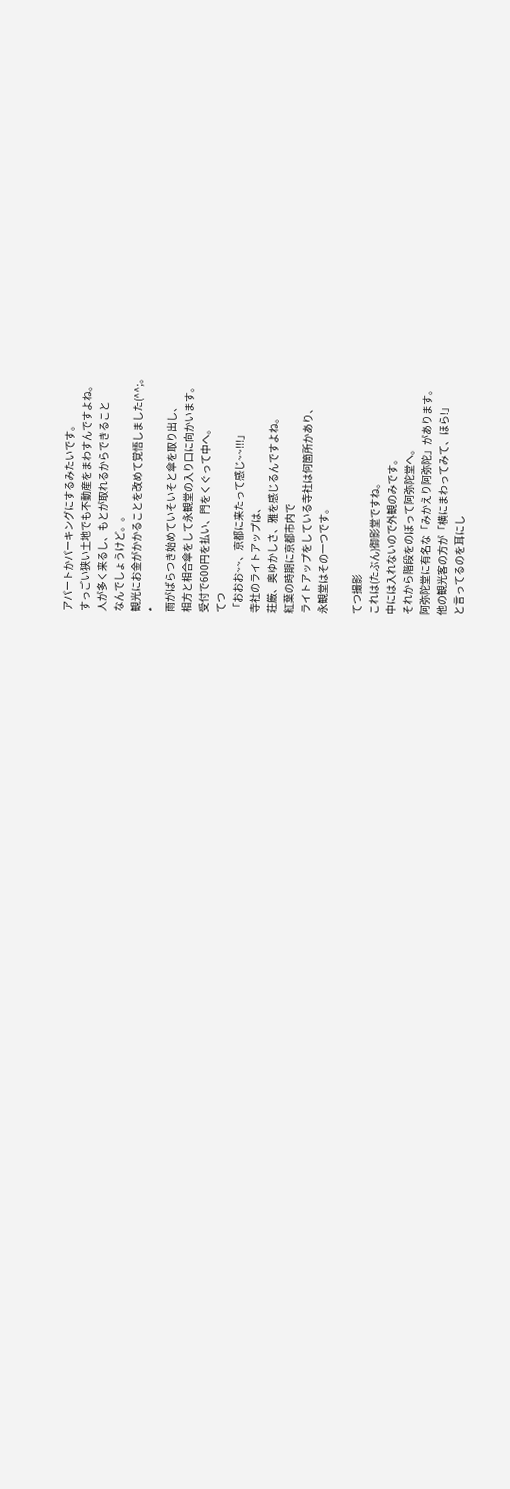アパートかパーキングにするみたいです。
すっごい狭い土地でも不動産をまわすんですよね。
人が多く来るし、もとが取れるからできること
なんでしょうけど。。
観光にお金がかかることを改めて覚悟しました(^^;。
*
雨がぱらつき始めていそいそと傘を取り出し、
相方と相合傘をして永観堂の入り口に向かいます。
受付で600円を払い、門をくぐって中へ。
てつ
「おおお~~、京都に来たって感じ~~!!!」
寺社のライトアップは、
荘厳、奥ゆかしさ、雅を感じるんですよね。
紅葉の時期に京都市内で
ライトアップをしている寺社は何箇所かあり、
永観堂はその一つです。

てつ撮影
これは(たぶん)御影堂ですね。
中には入れないので外観のみです。
それから階段をのぼって阿弥陀堂へ。
阿弥陀堂に有名な「みかえり阿弥陀」があります。
他の観光客の方が「横にまわってみて、ほら!」
と言ってるのを耳にし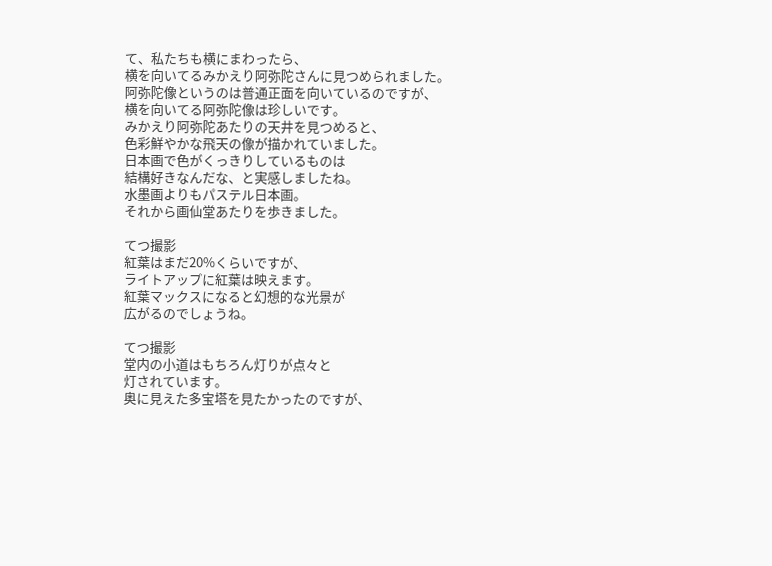て、私たちも横にまわったら、
横を向いてるみかえり阿弥陀さんに見つめられました。
阿弥陀像というのは普通正面を向いているのですが、
横を向いてる阿弥陀像は珍しいです。
みかえり阿弥陀あたりの天井を見つめると、
色彩鮮やかな飛天の像が描かれていました。
日本画で色がくっきりしているものは
結構好きなんだな、と実感しましたね。
水墨画よりもパステル日本画。
それから画仙堂あたりを歩きました。

てつ撮影
紅葉はまだ20%くらいですが、
ライトアップに紅葉は映えます。
紅葉マックスになると幻想的な光景が
広がるのでしょうね。

てつ撮影
堂内の小道はもちろん灯りが点々と
灯されています。
奥に見えた多宝塔を見たかったのですが、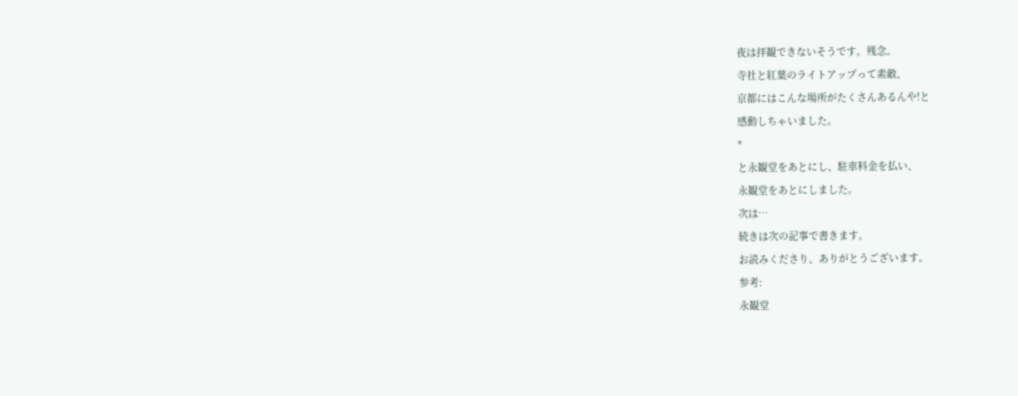夜は拝観できないそうです。残念。
寺社と紅葉のライトアップって素敵、
京都にはこんな場所がたくさんあるんや!と
感動しちゃいました。
*
と永観堂をあとにし、駐車料金を払い、
永観堂をあとにしました。
次は…
続きは次の記事で書きます。
お読みくださり、ありがとうございます。
参考:
永観堂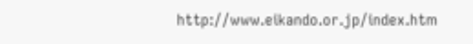http://www.eikando.or.jp/index.htm